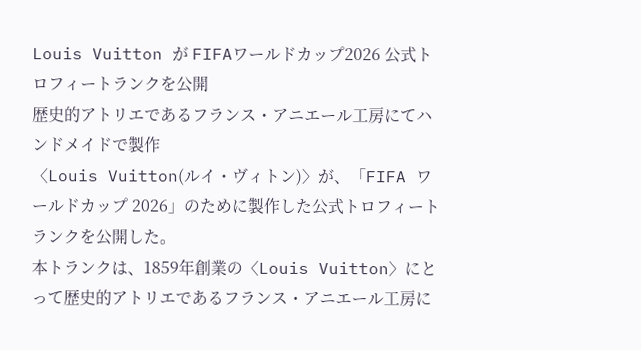Louis Vuitton が FIFAワールドカップ2026 公式トロフィートランクを公開
歴史的アトリエであるフランス・アニエール工房にてハンドメイドで製作
〈Louis Vuitton(ルイ・ヴィトン)〉が、「FIFA ワールドカップ 2026」のために製作した公式トロフィートランクを公開した。
本トランクは、1859年創業の〈Louis Vuitton〉にとって歴史的アトリエであるフランス・アニエール工房に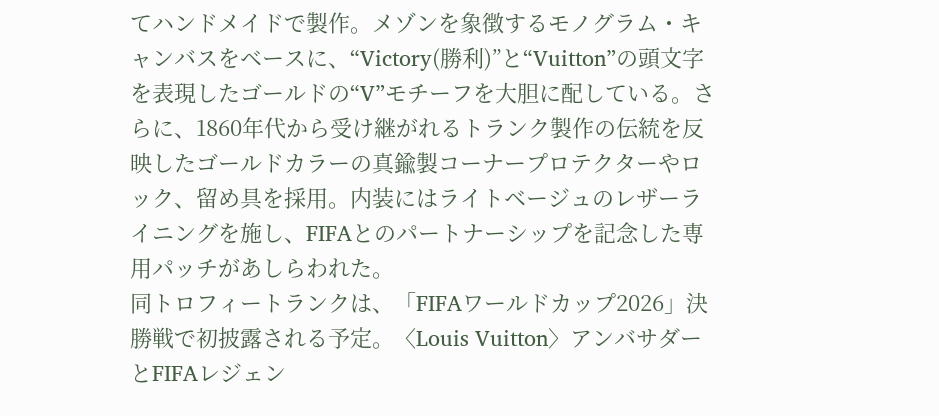てハンドメイドで製作。メゾンを象徴するモノグラム・キャンバスをベースに、“Victory(勝利)”と“Vuitton”の頭文字を表現したゴールドの“V”モチーフを大胆に配している。さらに、1860年代から受け継がれるトランク製作の伝統を反映したゴールドカラーの真鍮製コーナープロテクターやロック、留め具を採用。内装にはライトベージュのレザーライニングを施し、FIFAとのパートナーシップを記念した専用パッチがあしらわれた。
同トロフィートランクは、「FIFAワールドカップ2026」決勝戦で初披露される予定。〈Louis Vuitton〉アンバサダーとFIFAレジェン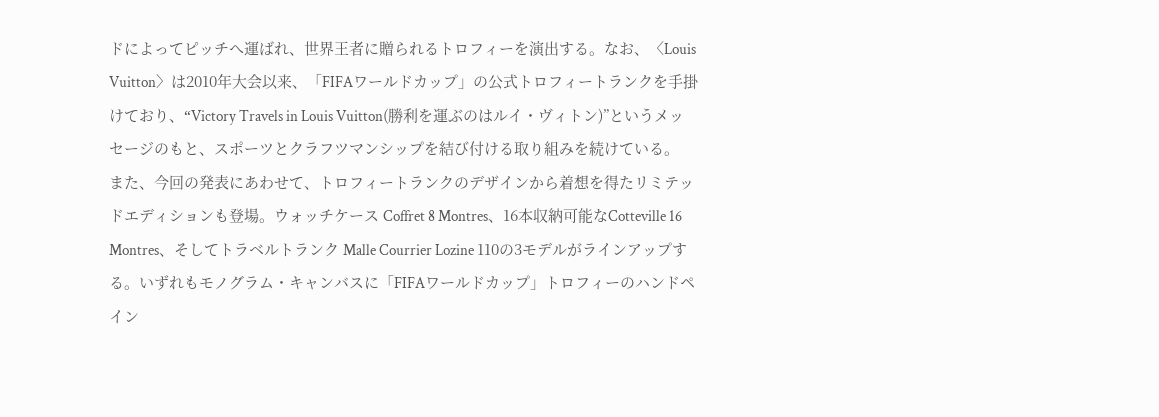ドによってピッチへ運ばれ、世界王者に贈られるトロフィーを演出する。なお、〈Louis Vuitton〉は2010年大会以来、「FIFAワールドカップ」の公式トロフィートランクを手掛けており、“Victory Travels in Louis Vuitton(勝利を運ぶのはルイ・ヴィトン)”というメッセージのもと、スポーツとクラフツマンシップを結び付ける取り組みを続けている。
また、今回の発表にあわせて、トロフィートランクのデザインから着想を得たリミテッドエディションも登場。ウォッチケース Coffret 8 Montres、16本収納可能なCotteville 16 Montres、そしてトラベルトランク Malle Courrier Lozine 110の3モデルがラインアップする。いずれもモノグラム・キャンバスに「FIFAワールドカップ」トロフィーのハンドペイン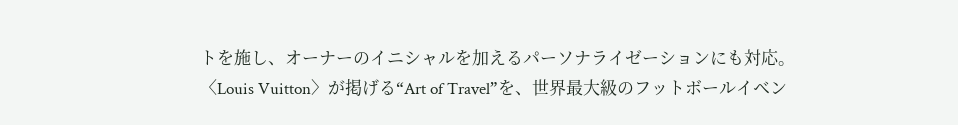トを施し、オーナーのイニシャルを加えるパーソナライゼーションにも対応。〈Louis Vuitton〉が掲げる“Art of Travel”を、世界最大級のフットボールイベン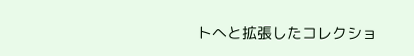トへと拡張したコレクショ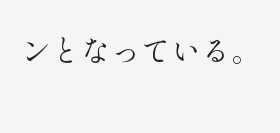ンとなっている。